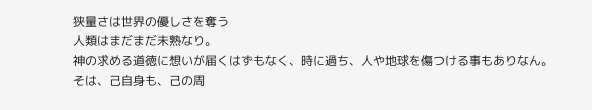狭量さは世界の優しさを奪う
人類はまだまだ未熟なり。
神の求める道徳に想いが届くはずもなく、時に過ち、人や地球を傷つける事もありなん。
そは、己自身も、己の周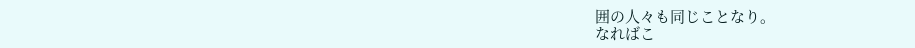囲の人々も同じことなり。
なればこ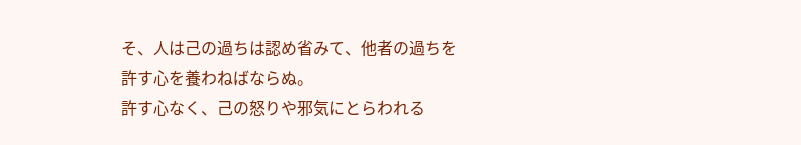そ、人は己の過ちは認め省みて、他者の過ちを許す心を養わねばならぬ。
許す心なく、己の怒りや邪気にとらわれる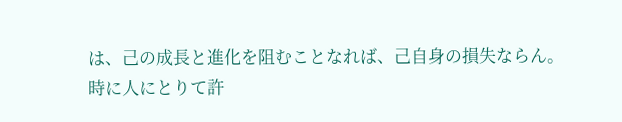は、己の成長と進化を阻むことなれば、己自身の損失ならん。
時に人にとりて許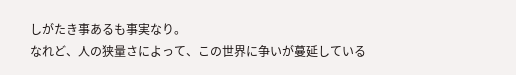しがたき事あるも事実なり。
なれど、人の狭量さによって、この世界に争いが蔓延している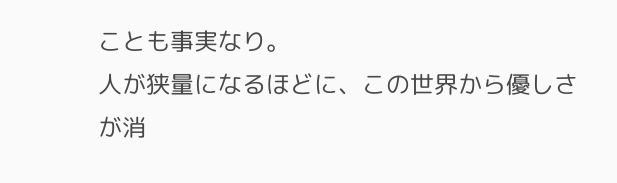ことも事実なり。
人が狭量になるほどに、この世界から優しさが消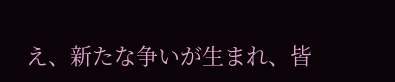え、新たな争いが生まれ、皆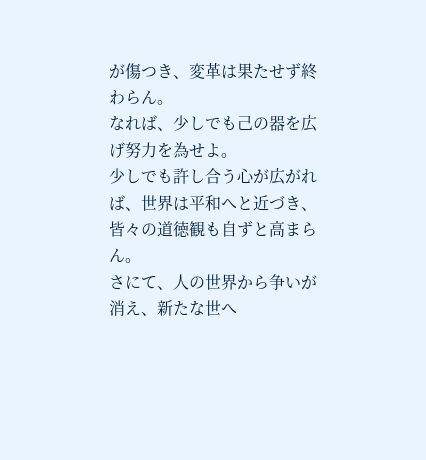が傷つき、変革は果たせず終わらん。
なれば、少しでも己の器を広げ努力を為せよ。
少しでも許し合う心が広がれば、世界は平和へと近づき、皆々の道徳観も自ずと高まらん。
さにて、人の世界から争いが消え、新たな世へ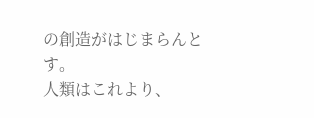の創造がはじまらんとす。
人類はこれより、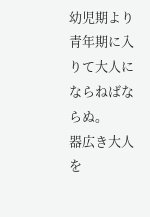幼児期より青年期に入りて大人にならねばならぬ。
器広き大人を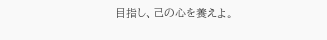目指し、己の心を養えよ。